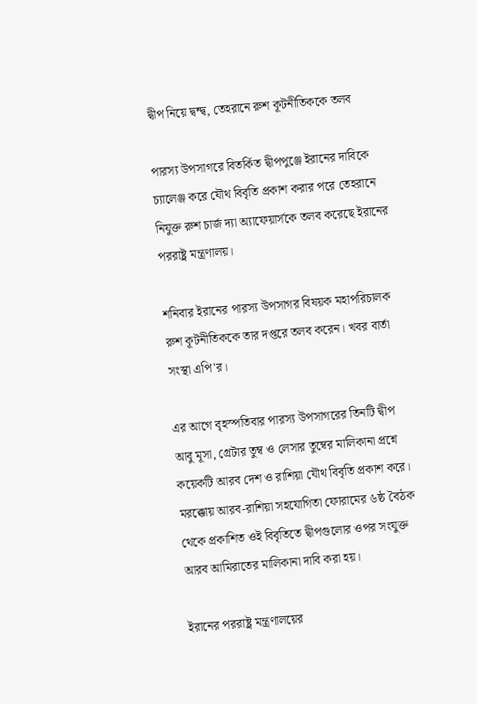দ্বীপ নিয়ে দ্বন্দ্ব, তেহরানে রুশ কূটনীতিককে তলব

পারস্য উপসাগরে বিতর্কিত দ্বীপপুঞ্জে ইরানের দাবিকে চ্যালেঞ্জ করে যৌথ বিবৃতি প্রকাশ করার পরে তেহরানে নিযুক্ত রুশ চার্জ দ্যা অ্যাফেয়ার্সকে তলব করেছে ইরানের পররাষ্ট্র মন্ত্রণালয়।

শনিবার ইরানের পারস্য উপসাগর বিষয়ক মহাপরিচালক রুশ কূটনীতিককে তার দপ্তরে তলব করেন। খবর বার্তা সংস্থা এপি'র।

এর আগে বৃহস্পতিবার পারস্য উপসাগরের তিনটি দ্বীপ আবু মূসা, গ্রেটার তুম্ব ও লেসার তুম্বের মালিকানা প্রশ্নে কয়েকটি আরব দেশ ও রাশিয়া যৌথ বিবৃতি প্রকাশ করে। মরক্কোয় আরব-রাশিয়া সহযোগিতা ফোরামের ৬ষ্ঠ বৈঠক থেকে প্রকাশিত ওই বিবৃতিতে দ্বীপগুলোর ওপর সংযুক্ত আরব আমিরাতের মালিকানা দাবি করা হয়।

ইরানের পররাষ্ট্র মন্ত্রণালয়ের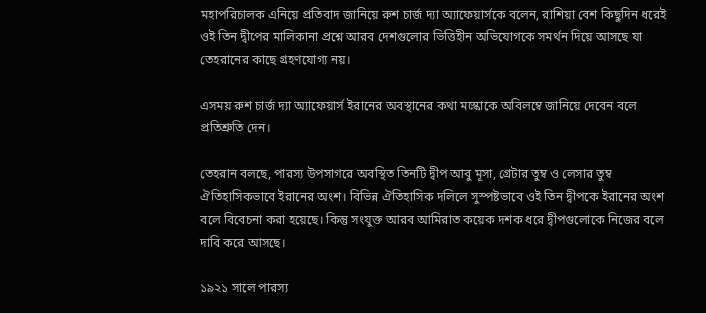মহাপরিচালক এনিয়ে প্রতিবাদ জানিয়ে রুশ চার্জ দ্যা অ্যাফেয়ার্সকে বলেন, রাশিয়া বেশ কিছুদিন ধরেই ওই তিন দ্বীপের মালিকানা প্রশ্নে আরব দেশগুলোর ভিত্তিহীন অভিযোগকে সমর্থন দিয়ে আসছে যা তেহরানের কাছে গ্রহণযোগ্য নয়।

এসময় রুশ চার্জ দ্যা অ্যাফেয়ার্স ইরানের অবস্থানের কথা মস্কোকে অবিলম্বে জানিয়ে দেবেন বলে প্রতিশ্রুতি দেন।

তেহরান বলছে, পারস্য উপসাগরে অবস্থিত তিনটি দ্বীপ আবু মূসা, গ্রেটার তুম্ব ও লেসার তুম্ব ঐতিহাসিকভাবে ইরানের অংশ। বিভিন্ন ঐতিহাসিক দলিলে সুস্পষ্টভাবে ওই তিন দ্বীপকে ইরানের অংশ বলে বিবেচনা করা হয়েছে। কিন্তু সংযুক্ত আরব আমিরাত কয়েক দশক ধরে দ্বীপগুলোকে নিজের বলে দাবি করে আসছে।

১৯২১ সালে পারস্য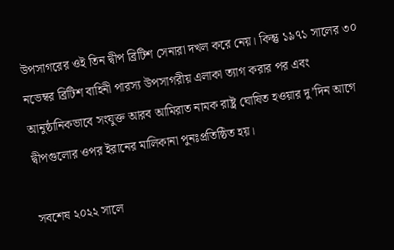উপসাগরের ওই তিন দ্বীপ ব্রিটিশ সেনারা দখল করে নেয়। কিন্তু ১৯৭১ সালের ৩০ নভেম্বর ব্রিটিশ বাহিনী পারস্য উপসাগরীয় এলাকা ত্যাগ করার পর এবং আনুষ্ঠানিকভাবে সংযুক্ত আরব আমিরাত নামক রাষ্ট্র ঘোষিত হওয়ার দু’দিন আগে দ্বীপগুলোর ওপর ইরানের মালিকানা পুনঃপ্রতিষ্ঠিত হয়।

সবশেষ ২০২২ সালে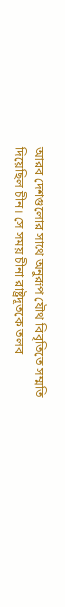আরব দেশগুলোর সাথে অনুরূপ যৌথ বিবৃতিতে সম্মতি দিয়েছিল চীন। সে সময় চীনা রাষ্ট্রদূতকে তলব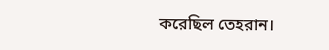করেছিল তেহরান।